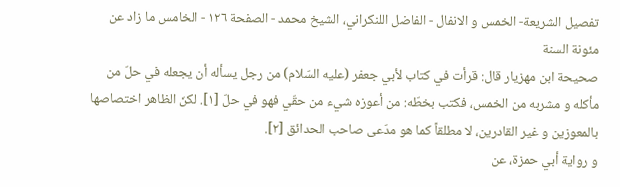تفصيل الشريعة- الخمس و الانفال - الفاضل اللنكراني، الشيخ محمد - الصفحة ١٢٦ - الخامس ما زاد عن مئونة السنة
صحيحة ابن مهزيار قال: قرأت في كتاب لأبي جعفر (عليه السّلام) من رجل يسأله أن يجعله في حلّ من مأكله و مشربه من الخمس، فكتب بخطّه: من أعوزه شيء من حقّي فهو في حلّ [١]. لكنّ الظاهر اختصاصها بالمعوزين و غير القادرين، لا مطلقاً كما هو مدّعى صاحب الحدائق [٢].
و رواية أبي حمزة، عن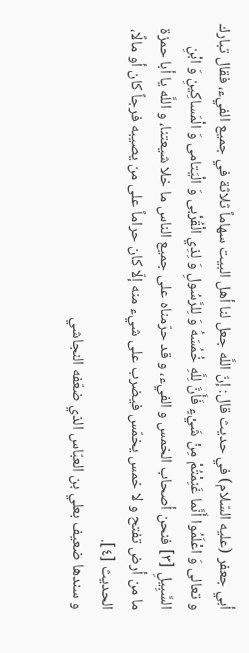أبي جعفر (عليه السّلام) في حديث قال: إنّ اللَّه جعل لنا أهل البيت سهاماً ثلاثة في جميع الفيء، فقال تبارك و تعالى وَ اعْلَمُوا أَنَّما غَنِمْتُمْ مِنْ شَيْءٍ فَأَنَّ لِلَّهِ خُمُسَهُ وَ لِلرَّسُولِ وَ لِذِي الْقُرْبى وَ الْيَتامى وَ الْمَساكِينِ وَ ابْنِ السَّبِيلِ [٣] فنحن أصحاب الخمس و الفيء، و قد حرّمناه على جميع الناس ما خلا شيعتنا، و اللَّه يا أبا حمزة ما من أرض تفتح و لا خمس يخمّس فيضرب على شيء منه إلّا كان حراماً على من يصيبه فرجاً كان أو مالًا، الحديث [٤].
و سندها ضعيف بعلي بن العبّاس الذي ضعّفه النجاشي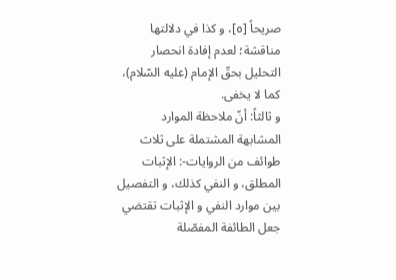صريحاً [٥]، و كذا في دلالتها مناقشة؛ لعدم إفادة انحصار التحليل بحقّ الإمام (عليه السّلام)، كما لا يخفى.
و ثالثاً: أنّ ملاحظة الموارد المشابهة المشتملة على ثلاث طوائف من الروايات-: الإثبات المطلق، و النفي كذلك، و التفصيل بين موارد النفي و الإثبات تقتضي جعل الطائفة المفصّلة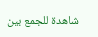شاهدة للجمع بين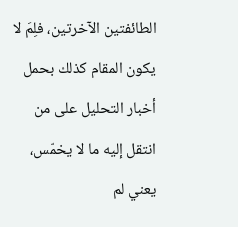الطائفتين الآخرتين، فلِمَ لا يكون المقام كذلك بحمل أخبار التحليل على من انتقل إليه ما لا يخمّس، يعني لم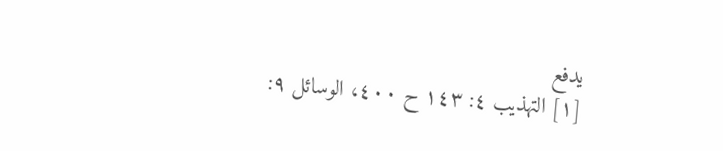يدفع
[١] التهذيب ٤: ١٤٣ ح ٤٠٠، الوسائل ٩: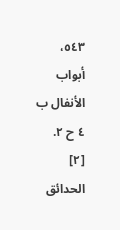٥٤٣، أبواب الأنفال ب ٤ ح ٢.
[٢] الحدائق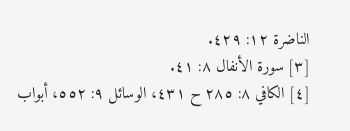الناضرة ١٢: ٤٢٩.
[٣] سورة الأنفال ٨: ٤١.
[٤] الكافي ٨: ٢٨٥ ح ٤٣١، الوسائل ٩: ٥٥٢، أبواب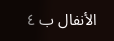الأنفال ب ٤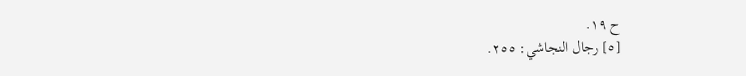ح ١٩.
[٥] رجال النجاشي: ٢٥٥.